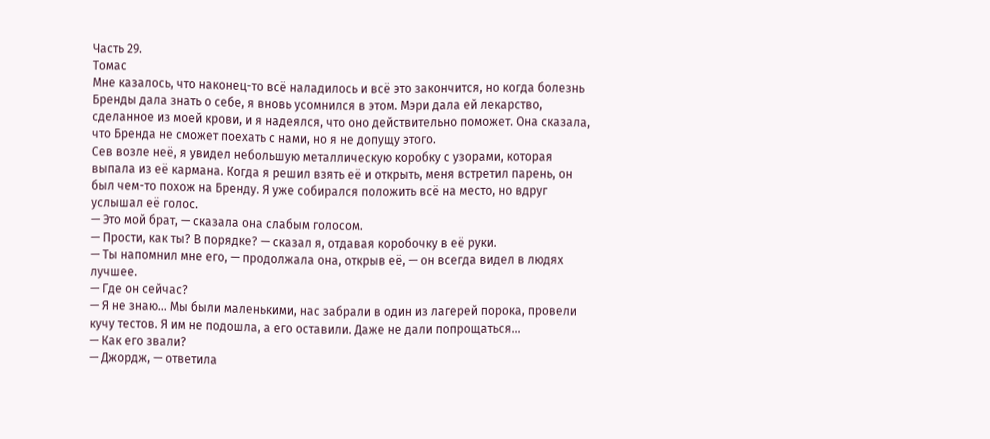Часть 29.
Томас
Мне казалось, что наконец-то всё наладилось и всё это закончится, но когда болезнь Бренды дала знать о себе, я вновь усомнился в этом. Мэри дала ей лекарство, сделанное из моей крови, и я надеялся, что оно действительно поможет. Она сказала, что Бренда не сможет поехать с нами, но я не допущу этого.
Сев возле неё, я увидел небольшую металлическую коробку с узорами, которая выпала из её кармана. Когда я решил взять её и открыть, меня встретил парень, он был чем-то похож на Бренду. Я уже собирался положить всё на место, но вдруг услышал её голос.
— Это мой брат, — сказала она слабым голосом.
— Прости, как ты? В порядке? — сказал я, отдавая коробочку в её руки.
— Ты напомнил мне его, — продолжала она, открыв её, — он всегда видел в людях лучшее.
— Где он сейчас?
— Я не знаю... Мы были маленькими, нас забрали в один из лагерей порока, провели кучу тестов. Я им не подошла, а его оставили. Даже не дали попрощаться...
— Как его звали?
— Джордж, — ответила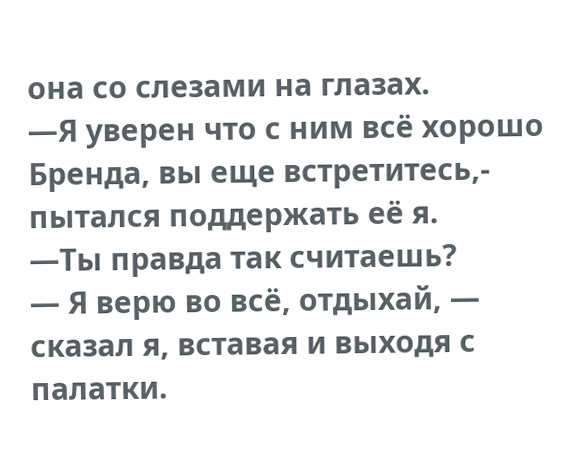она со слезами на глазах.
—Я уверен что с ним всё хорошо Бренда, вы еще встретитесь,- пытался поддержать её я.
—Ты правда так считаешь?
— Я верю во всё, отдыхай, — сказал я, вставая и выходя с палатки.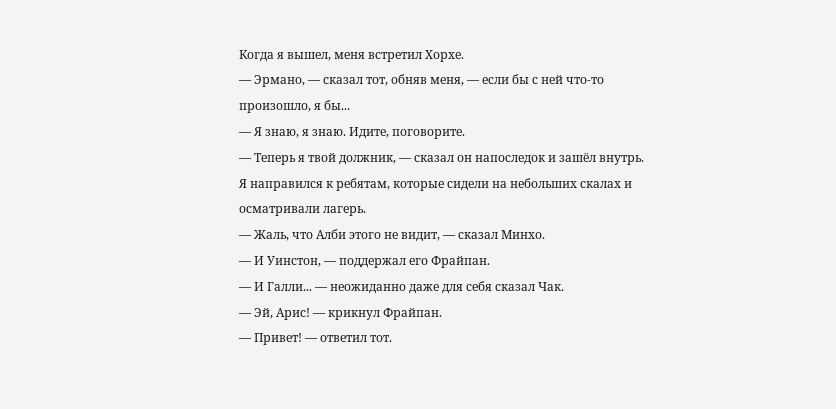Когда я вышел, меня встретил Хорхе.
— Эрмано, — сказал тот, обняв меня, — если бы с ней что-то произошло, я бы...
— Я знаю, я знаю. Идите, поговорите.
— Теперь я твой должник, — сказал он напоследок и зашёл внутрь.
Я направился к ребятам, которые сидели на небольших скалах и осматривали лагерь.
— Жаль, что Алби этого не видит, — сказал Минхо.
— И Уинстон, — поддержал его Фрайпан.
— И Галли... — неожиданно даже для себя сказал Чак.
— Эй, Арис! — крикнул Фрайпан.
— Привет! — ответил тот.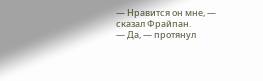— Нравится он мне, — сказал Фрайпан.
— Да, — протянул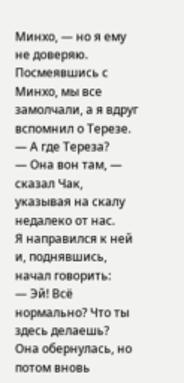Минхо, — но я ему не доверяю.
Посмеявшись с Минхо, мы все замолчали, а я вдруг вспомнил о Терезе.
— А где Тереза?
— Она вон там, — сказал Чак, указывая на скалу недалеко от нас.
Я направился к ней и, поднявшись, начал говорить:
— Эй! Всё нормально? Что ты здесь делаешь?
Она обернулась, но потом вновь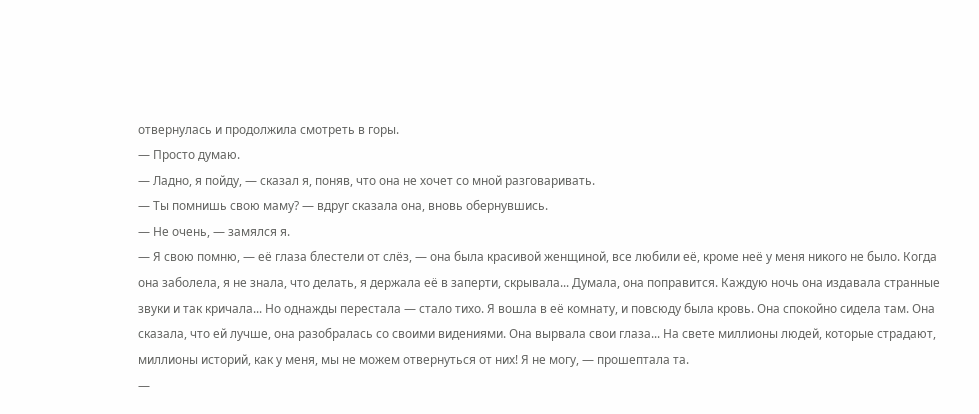отвернулась и продолжила смотреть в горы.
— Просто думаю.
— Ладно, я пойду, — сказал я, поняв, что она не хочет со мной разговаривать.
— Ты помнишь свою маму? — вдруг сказала она, вновь обернувшись.
— Не очень, — замялся я.
— Я свою помню, — её глаза блестели от слёз, — она была красивой женщиной, все любили её, кроме неё у меня никого не было. Когда она заболела, я не знала, что делать, я держала её в заперти, скрывала... Думала, она поправится. Каждую ночь она издавала странные звуки и так кричала... Но однажды перестала — стало тихо. Я вошла в её комнату, и повсюду была кровь. Она спокойно сидела там. Она сказала, что ей лучше, она разобралась со своими видениями. Она вырвала свои глаза... На свете миллионы людей, которые страдают, миллионы историй, как у меня, мы не можем отвернуться от них! Я не могу, — прошептала та.
—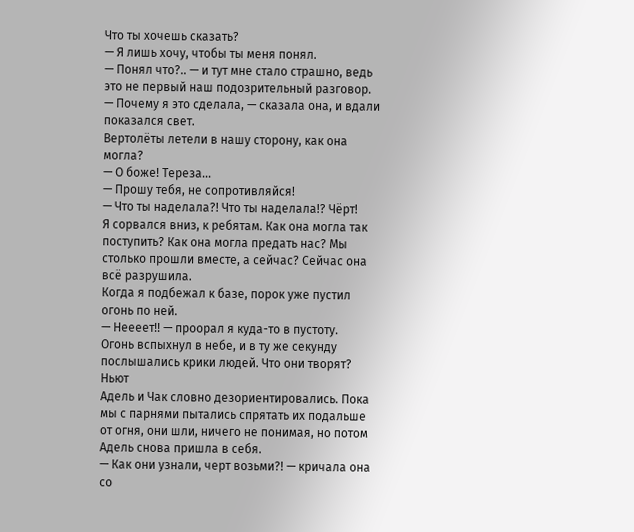Что ты хочешь сказать?
— Я лишь хочу, чтобы ты меня понял.
— Понял что?.. — и тут мне стало страшно, ведь это не первый наш подозрительный разговор.
— Почему я это сделала, — сказала она, и вдали показался свет.
Вертолёты летели в нашу сторону, как она могла?
— О боже! Тереза...
— Прошу тебя, не сопротивляйся!
— Что ты наделала?! Что ты наделала!? Чёрт!
Я сорвался вниз, к ребятам. Как она могла так поступить? Как она могла предать нас? Мы столько прошли вместе, а сейчас? Сейчас она всё разрушила.
Когда я подбежал к базе, порок уже пустил огонь по ней.
— Неееет!! — проорал я куда-то в пустоту.
Огонь вспыхнул в небе, и в ту же секунду послышались крики людей. Что они творят?
Ньют
Адель и Чак словно дезориентировались. Пока мы с парнями пытались спрятать их подальше от огня, они шли, ничего не понимая, но потом Адель снова пришла в себя.
— Как они узнали, черт возьми?! — кричала она со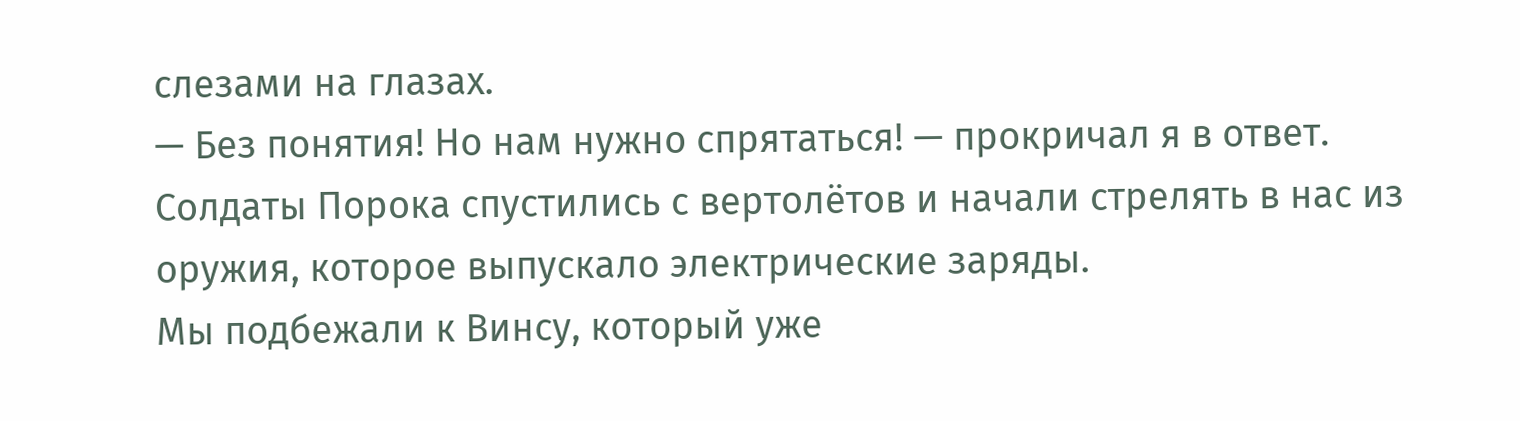слезами на глазах.
— Без понятия! Но нам нужно спрятаться! — прокричал я в ответ.
Солдаты Порока спустились с вертолётов и начали стрелять в нас из оружия, которое выпускало электрические заряды.
Мы подбежали к Винсу, который уже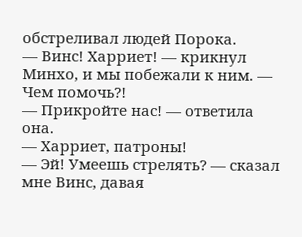обстреливал людей Порока.
— Винс! Харриет! — крикнул Минхо, и мы побежали к ним. — Чем помочь?!
— Прикройте нас! — ответила она.
— Харриет, патроны!
— Эй! Умеешь стрелять? — сказал мне Винс, давая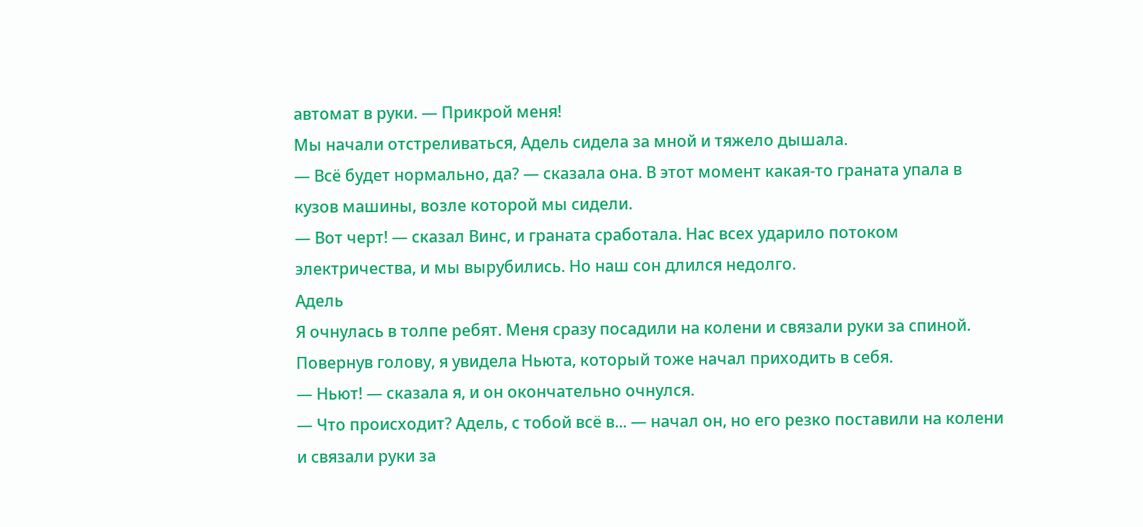автомат в руки. — Прикрой меня!
Мы начали отстреливаться, Адель сидела за мной и тяжело дышала.
— Всё будет нормально, да? — сказала она. В этот момент какая-то граната упала в кузов машины, возле которой мы сидели.
— Вот черт! — сказал Винс, и граната сработала. Нас всех ударило потоком электричества, и мы вырубились. Но наш сон длился недолго.
Адель
Я очнулась в толпе ребят. Меня сразу посадили на колени и связали руки за спиной. Повернув голову, я увидела Ньюта, который тоже начал приходить в себя.
— Ньют! — сказала я, и он окончательно очнулся.
— Что происходит? Адель, с тобой всё в... — начал он, но его резко поставили на колени и связали руки за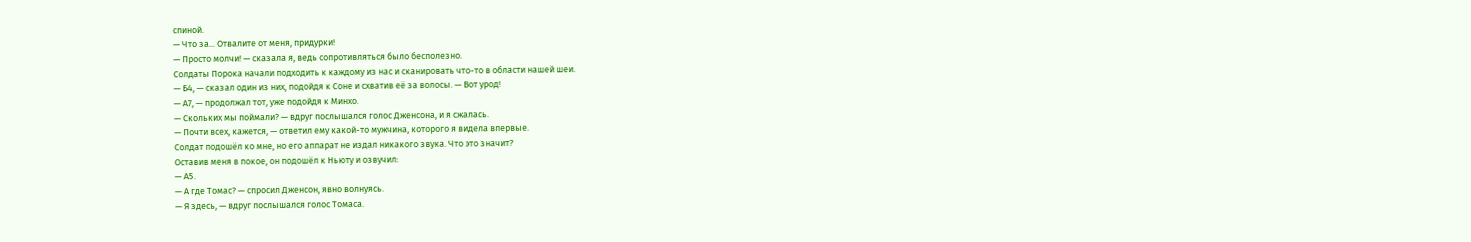спиной.
— Что за... Отвалите от меня, придурки!
— Просто молчи! — сказала я, ведь сопротивляться было бесполезно.
Солдаты Порока начали подходить к каждому из нас и сканировать что-то в области нашей шеи.
— Б4, — сказал один из них, подойдя к Соне и схватив её за волосы. — Вот урод!
— А7, — продолжал тот, уже подойдя к Минхо.
— Скольких мы поймали? — вдруг послышался голос Дженсона, и я сжалась.
— Почти всех, кажется, — ответил ему какой-то мужчина, которого я видела впервые.
Солдат подошёл ко мне, но его аппарат не издал никакого звука. Что это значит?
Оставив меня в покое, он подошёл к Ньюту и озвучил:
— А5.
— А где Томас? — спросил Дженсон, явно волнуясь.
— Я здесь, — вдруг послышался голос Томаса.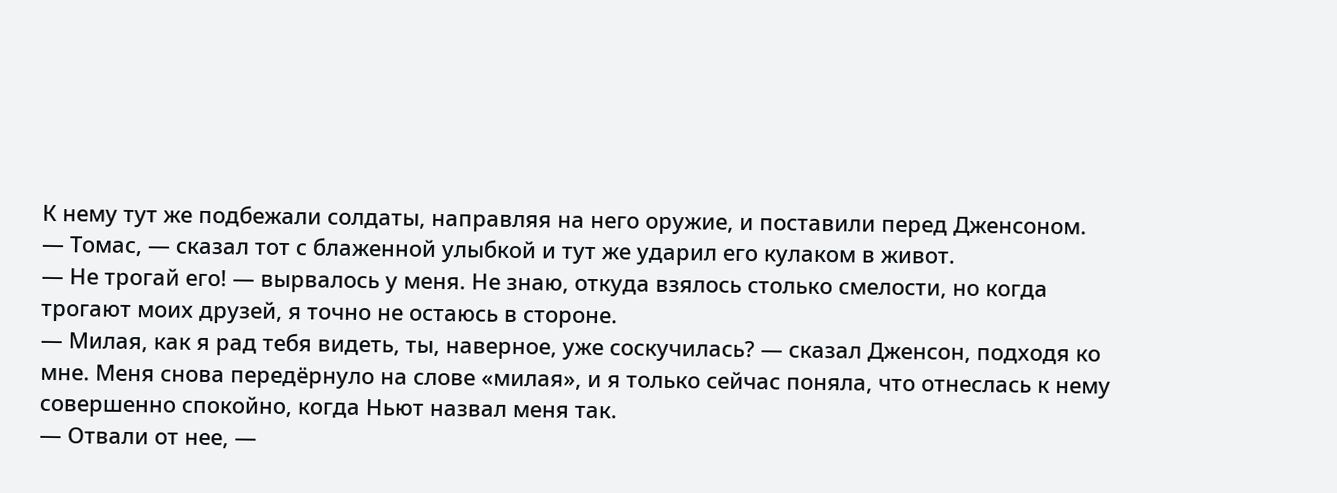К нему тут же подбежали солдаты, направляя на него оружие, и поставили перед Дженсоном.
— Томас, — сказал тот с блаженной улыбкой и тут же ударил его кулаком в живот.
— Не трогай его! — вырвалось у меня. Не знаю, откуда взялось столько смелости, но когда трогают моих друзей, я точно не остаюсь в стороне.
— Милая, как я рад тебя видеть, ты, наверное, уже соскучилась? — сказал Дженсон, подходя ко мне. Меня снова передёрнуло на слове «милая», и я только сейчас поняла, что отнеслась к нему совершенно спокойно, когда Ньют назвал меня так.
— Отвали от нее, —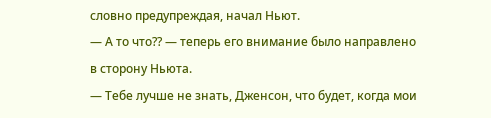словно предупреждая, начал Ньют.
— А то что?? — теперь его внимание было направлено в сторону Ньюта.
— Тебе лучше не знать, Дженсон, что будет, когда мои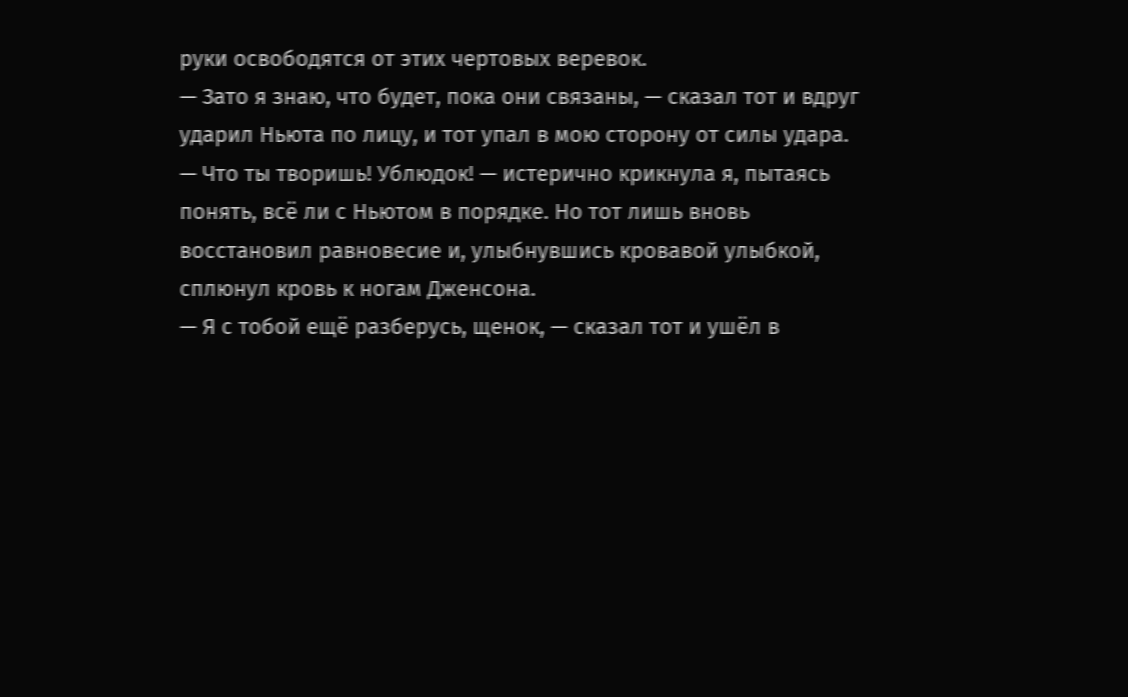руки освободятся от этих чертовых веревок.
— Зато я знаю, что будет, пока они связаны, — сказал тот и вдруг ударил Ньюта по лицу, и тот упал в мою сторону от силы удара.
— Что ты творишь! Ублюдок! — истерично крикнула я, пытаясь понять, всё ли с Ньютом в порядке. Но тот лишь вновь восстановил равновесие и, улыбнувшись кровавой улыбкой, сплюнул кровь к ногам Дженсона.
— Я с тобой ещё разберусь, щенок, — сказал тот и ушёл в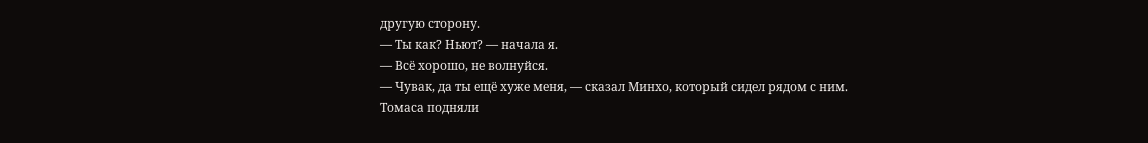другую сторону.
— Ты как? Ньют? — начала я.
— Всё хорошо, не волнуйся.
— Чувак, да ты ещё хуже меня, — сказал Минхо, который сидел рядом с ним.
Томаса подняли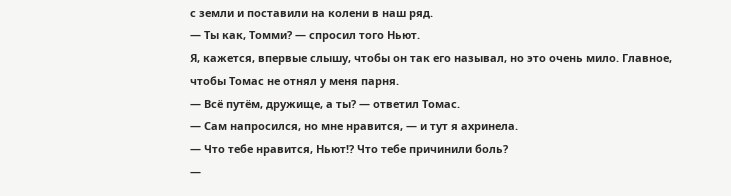с земли и поставили на колени в наш ряд.
— Ты как, Томми? — спросил того Ньют.
Я, кажется, впервые слышу, чтобы он так его называл, но это очень мило. Главное, чтобы Томас не отнял у меня парня.
— Всё путём, дружище, а ты? — ответил Томас.
— Сам напросился, но мне нравится, — и тут я ахринела.
— Что тебе нравится, Ньют!? Что тебе причинили боль?
—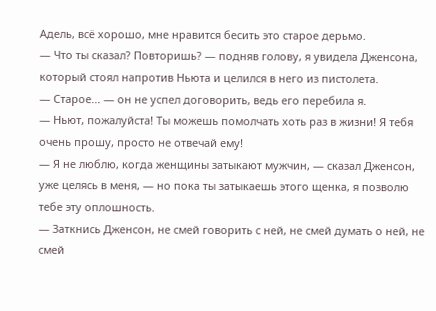Адель, всё хорошо, мне нравится бесить это старое дерьмо.
— Что ты сказал? Повторишь? — подняв голову, я увидела Дженсона, который стоял напротив Ньюта и целился в него из пистолета.
— Старое... — он не успел договорить, ведь его перебила я.
— Ньют, пожалуйста! Ты можешь помолчать хоть раз в жизни! Я тебя очень прошу, просто не отвечай ему!
— Я не люблю, когда женщины затыкают мужчин, — сказал Дженсон, уже целясь в меня, — но пока ты затыкаешь этого щенка, я позволю тебе эту оплошность.
— Заткнись Дженсон, не смей говорить с ней, не смей думать о ней, не смей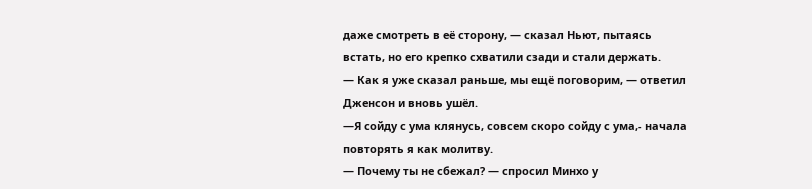даже смотреть в её сторону, — сказал Ньют, пытаясь встать, но его крепко схватили сзади и стали держать.
— Как я уже сказал раньше, мы ещё поговорим, — ответил Дженсон и вновь ушёл.
—Я сойду с ума клянусь, совсем скоро сойду с ума,- начала повторять я как молитву.
— Почему ты не сбежал? — спросил Минхо у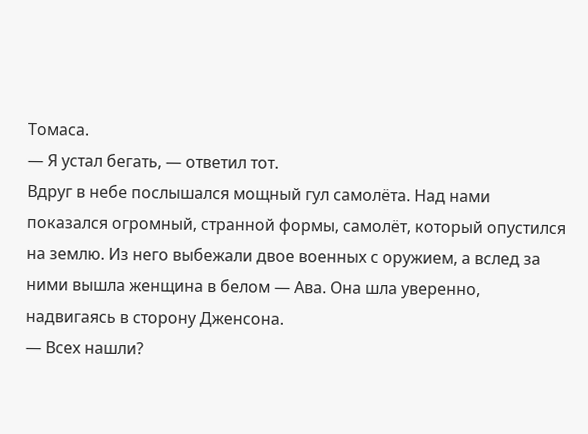Томаса.
— Я устал бегать, — ответил тот.
Вдруг в небе послышался мощный гул самолёта. Над нами показался огромный, странной формы, самолёт, который опустился на землю. Из него выбежали двое военных с оружием, а вслед за ними вышла женщина в белом — Ава. Она шла уверенно, надвигаясь в сторону Дженсона.
— Всех нашли?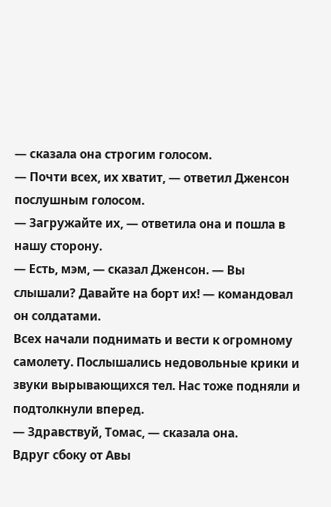— сказала она строгим голосом.
— Почти всех, их хватит, — ответил Дженсон послушным голосом.
— Загружайте их, — ответила она и пошла в нашу сторону.
— Есть, мэм, — сказал Дженсон. — Вы слышали? Давайте на борт их! — командовал он солдатами.
Всех начали поднимать и вести к огромному самолету. Послышались недовольные крики и звуки вырывающихся тел. Нас тоже подняли и подтолкнули вперед.
— Здравствуй, Томас, — сказала она.
Вдруг сбоку от Авы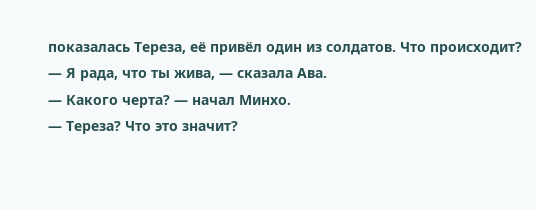показалась Тереза, её привёл один из солдатов. Что происходит?
— Я рада, что ты жива, — сказала Ава.
— Какого черта? — начал Минхо.
— Тереза? Что это значит?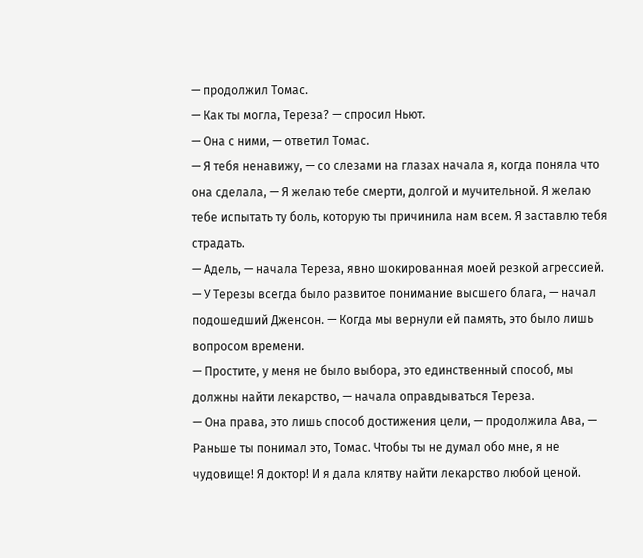— продолжил Томас.
— Как ты могла, Тереза? — спросил Ньют.
— Она с ними, — ответил Томас.
— Я тебя ненавижу, — со слезами на глазах начала я, когда поняла что она сделала, — Я желаю тебе смерти, долгой и мучительной. Я желаю тебе испытать ту боль, которую ты причинила нам всем. Я заставлю тебя страдать.
— Адель, — начала Тереза, явно шокированная моей резкой агрессией.
— У Терезы всегда было развитое понимание высшего блага, — начал подошедший Дженсон. — Когда мы вернули ей память, это было лишь вопросом времени.
— Простите, у меня не было выбора, это единственный способ, мы должны найти лекарство, — начала оправдываться Тереза.
— Она права, это лишь способ достижения цели, — продолжила Ава, — Раньше ты понимал это, Томас. Чтобы ты не думал обо мне, я не чудовище! Я доктор! И я дала клятву найти лекарство любой ценой.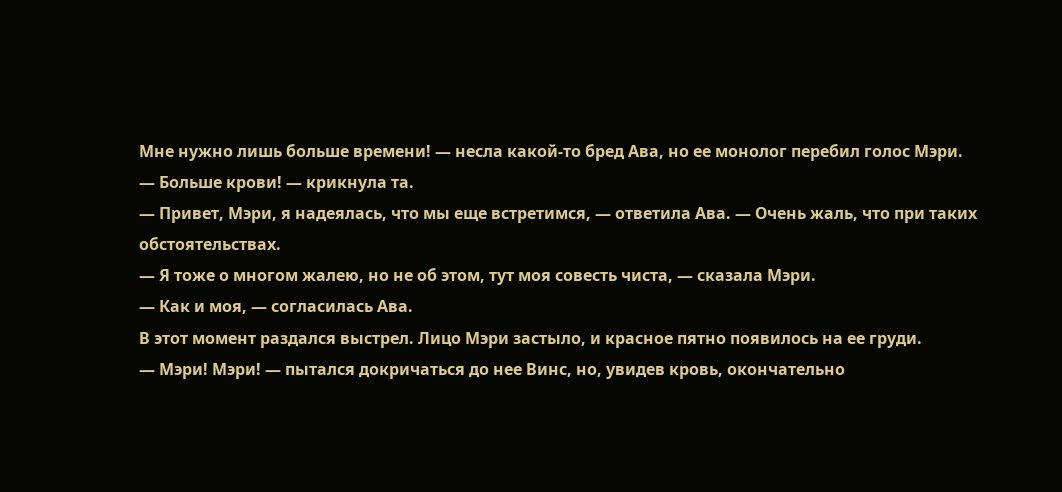Мне нужно лишь больше времени! — несла какой-то бред Ава, но ее монолог перебил голос Мэри.
— Больше крови! — крикнула та.
— Привет, Мэри, я надеялась, что мы еще встретимся, — ответила Ава. — Очень жаль, что при таких обстоятельствах.
— Я тоже о многом жалею, но не об этом, тут моя совесть чиста, — сказала Мэри.
— Как и моя, — согласилась Ава.
В этот момент раздался выстрел. Лицо Мэри застыло, и красное пятно появилось на ее груди.
— Мэри! Мэри! — пытался докричаться до нее Винс, но, увидев кровь, окончательно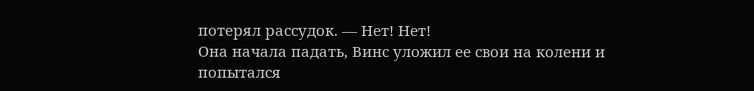потерял рассудок. — Нет! Нет!
Она начала падать, Винс уложил ее свои на колени и попытался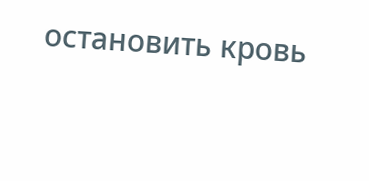остановить кровь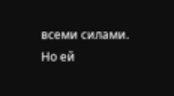всеми силами. Но ей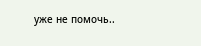уже не помочь..